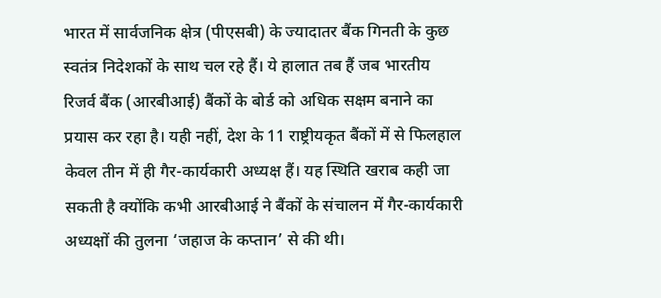भारत में सार्वजनिक क्षेत्र (पीएसबी) के ज्यादातर बैंक गिनती के कुछ स्वतंत्र निदेशकों के साथ चल रहे हैं। ये हालात तब हैं जब भारतीय रिजर्व बैंक (आरबीआई) बैंकों के बोर्ड को अधिक सक्षम बनाने का प्रयास कर रहा है। यही नहीं, देश के 11 राष्ट्रीयकृत बैंकों में से फिलहाल केवल तीन में ही गैर-कार्यकारी अध्यक्ष हैं। यह स्थिति खराब कही जा सकती है क्योंकि कभी आरबीआई ने बैंकों के संचालन में गैर-कार्यकारी अध्यक्षों की तुलना ‘जहाज के कप्तान’ से की थी।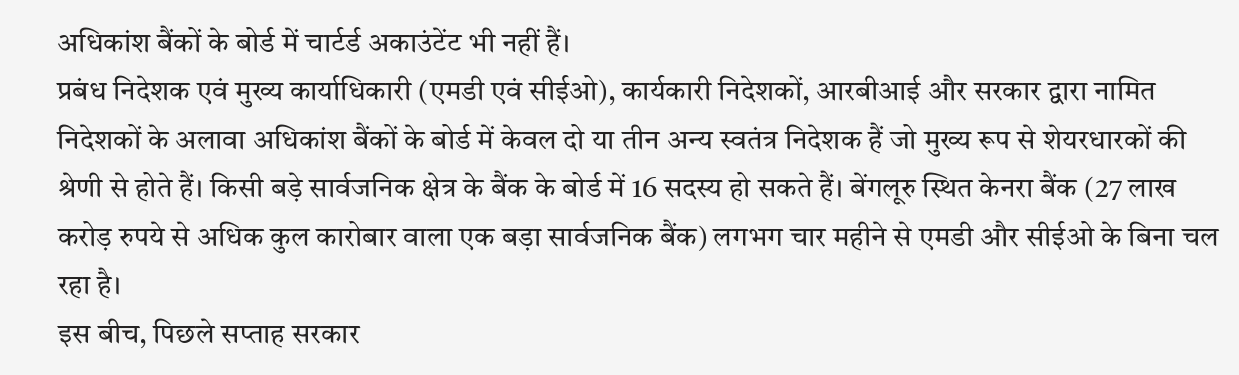अधिकांश बैंकों के बोर्ड में चार्टर्ड अकाउंटेंट भी नहीं हैं।
प्रबंध निदेशक एवं मुख्य कार्याधिकारी (एमडी एवं सीईओ), कार्यकारी निदेशकों, आरबीआई और सरकार द्वारा नामित निदेशकों के अलावा अधिकांश बैंकों के बोर्ड में केवल दो या तीन अन्य स्वतंत्र निदेशक हैं जो मुख्य रूप से शेयरधारकों की श्रेणी से होते हैं। किसी बड़े सार्वजनिक क्षेत्र के बैंक के बोर्ड में 16 सदस्य हो सकते हैं। बेंगलूरु स्थित केनरा बैंक (27 लाख करोड़ रुपये से अधिक कुल कारोबार वाला एक बड़ा सार्वजनिक बैंक) लगभग चार महीने से एमडी और सीईओ के बिना चल रहा है।
इस बीच, पिछले सप्ताह सरकार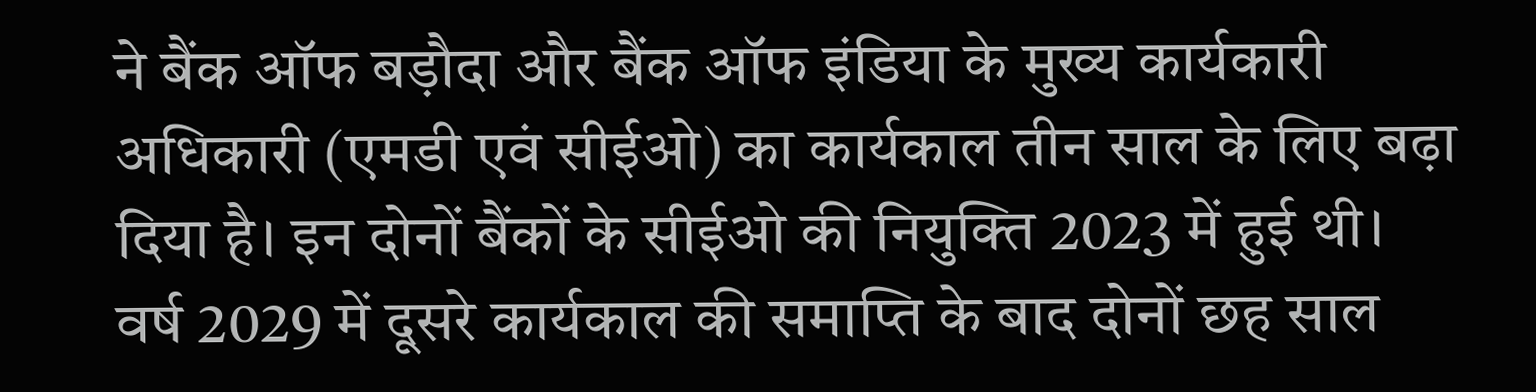ने बैंक ऑफ बड़ौदा और बैंक ऑफ इंडिया के मुख्य कार्यकारी अधिकारी (एमडी एवं सीईओ) का कार्यकाल तीन साल के लिए बढ़ा दिया है। इन दोनों बैंकों के सीईओ की नियुक्ति 2023 में हुई थी। वर्ष 2029 में दूसरे कार्यकाल की समाप्ति के बाद दोनों छह साल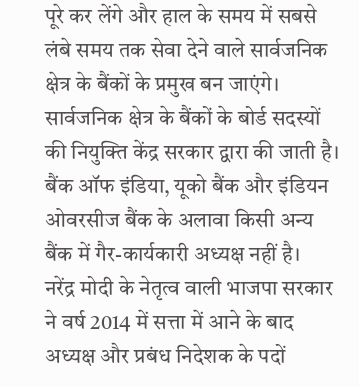पूरे कर लेंगे और हाल के समय में सबसे लंबे समय तक सेवा देने वाले सार्वजनिक क्षेत्र के बैंकों के प्रमुख बन जाएंगे। सार्वजनिक क्षेत्र के बैंकों के बोर्ड सदस्यों की नियुक्ति केंद्र सरकार द्वारा की जाती है। बैंक ऑफ इंडिया, यूको बैंक और इंडियन ओवरसीज बैंक के अलावा किसी अन्य बैंक में गैर-कार्यकारी अध्यक्ष नहीं है।
नरेंद्र मोदी के नेतृत्व वाली भाजपा सरकार ने वर्ष 2014 में सत्ता में आने के बाद अध्यक्ष और प्रबंध निदेशक के पदों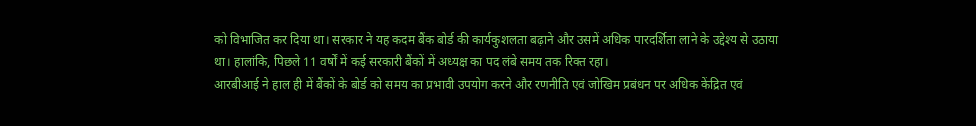को विभाजित कर दिया था। सरकार ने यह कदम बैंक बोर्ड की कार्यकुशलता बढ़ाने और उसमें अधिक पारदर्शिता लाने के उद्देश्य से उठाया था। हालांकि, पिछले 11 वर्षों में कई सरकारी बैंकों में अध्यक्ष का पद लंबे समय तक रिक्त रहा।
आरबीआई ने हाल ही में बैंकों के बोर्ड को समय का प्रभावी उपयोग करने और रणनीति एवं जोखिम प्रबंधन पर अधिक केंद्रित एवं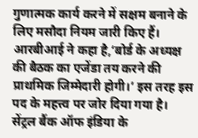गुणात्मक कार्य करने में सक्षम बनाने के लिए मसौदा नियम जारी किए हैं। आरबीआई ने कहा है,‘बोर्ड के अध्यक्ष की बैठक का एजेंडा तय करने की प्राथमिक जिम्मेदारी होगी।’ इस तरह इस पद के महत्त्व पर जोर दिया गया है।
सेंट्रल बैंक ऑफ इंडिया के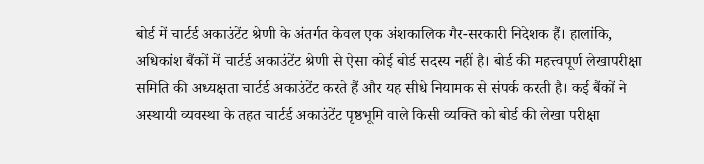बोर्ड में चार्टर्ड अकाउंटेंट श्रेणी के अंतर्गत केवल एक अंशकालिक गैर-सरकारी निदेशक हैं। हालांकि, अधिकांश बैंकों में चार्टर्ड अकाउंटेंट श्रेणी से ऐसा कोई बोर्ड सदस्य नहीं है। बोर्ड की महत्त्वपूर्ण लेखापरीक्षा समिति की अध्यक्षता चार्टर्ड अकाउंटेंट करते हैं और यह सीधे नियामक से संपर्क करती है। कई बैंकों ने अस्थायी व्यवस्था के तहत चार्टर्ड अकाउंटेंट पृष्ठभूमि वाले किसी व्यक्ति को बोर्ड की लेखा परीक्षा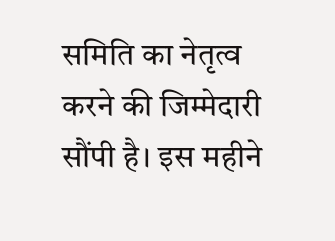समिति का नेतृत्व करने की जिम्मेदारी सौंपी है। इस महीने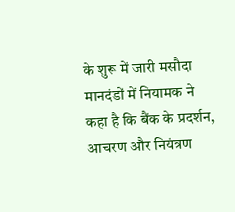के शुरू में जारी मसौदा मानदंडों में नियामक ने कहा है कि बैंक के प्रदर्शन, आचरण और नियंत्रण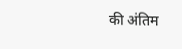की अंतिम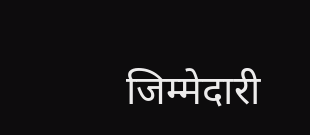जिम्मेदारी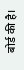बोर्ड की है।